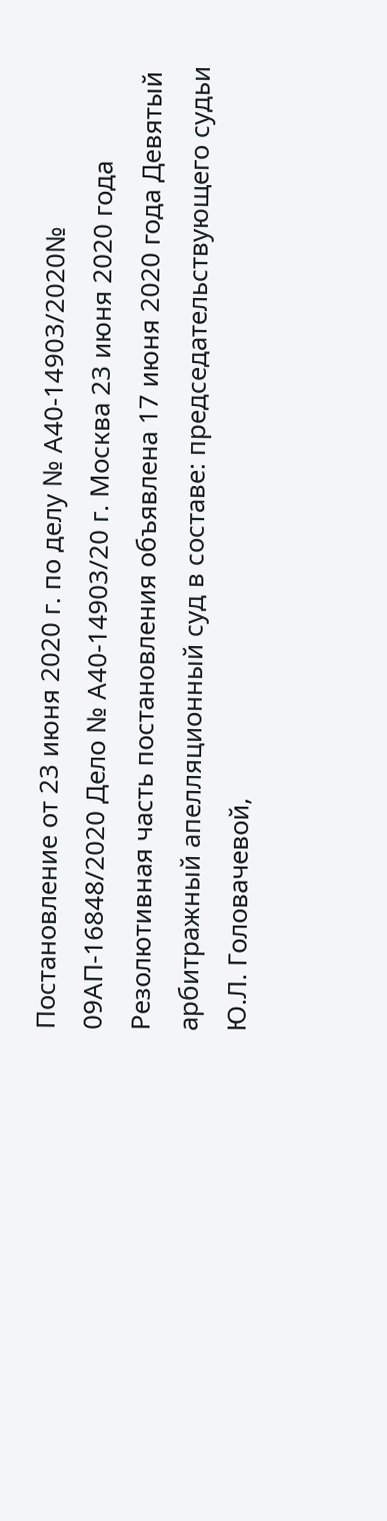Постановление от 23 июня 2020 г. по делу № А40-14903/2020№ 09АП-16848/2020 Дело № А40-14903/20 г. Москва 23 июня 2020 года Резолютивная часть постановления объявлена 17 июня 2020 года Девятый арбитражный апелляционный суд в составе: председательствующего судьи Ю.Л. Головачевой,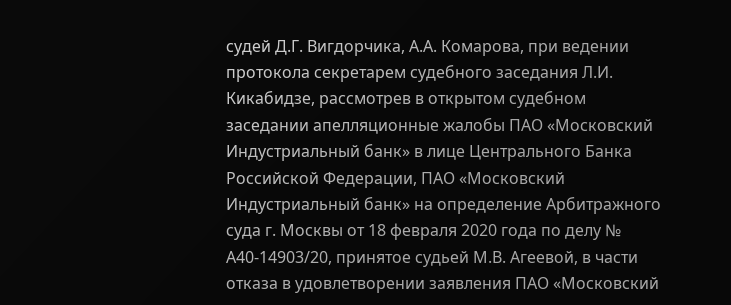судей Д.Г. Вигдорчика, А.А. Комарова, при ведении протокола секретарем судебного заседания Л.И. Кикабидзе, рассмотрев в открытом судебном заседании апелляционные жалобы ПАО «Московский Индустриальный банк» в лице Центрального Банка Российской Федерации, ПАО «Московский Индустриальный банк» на определение Арбитражного суда г. Москвы от 18 февраля 2020 года по делу № А40-14903/20, принятое судьей М.В. Агеевой, в части отказа в удовлетворении заявления ПАО «Московский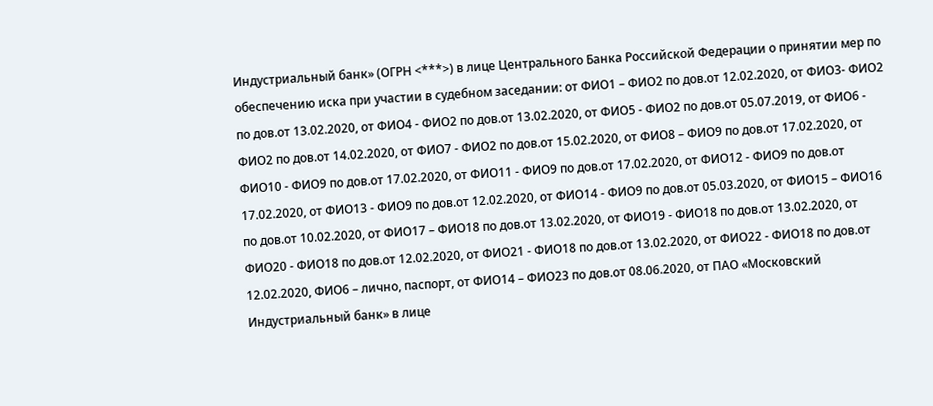Индустриальный банк» (ОГРН <***>) в лице Центрального Банка Российской Федерации о принятии мер по обеспечению иска при участии в судебном заседании: от ФИО1 – ФИО2 по дов.от 12.02.2020, от ФИО3- ФИО2 по дов.от 13.02.2020, от ФИО4 - ФИО2 по дов.от 13.02.2020, от ФИО5 - ФИО2 по дов.от 05.07.2019, от ФИО6 - ФИО2 по дов.от 14.02.2020, от ФИО7 - ФИО2 по дов.от 15.02.2020, от ФИО8 – ФИО9 по дов.от 17.02.2020, от ФИО10 - ФИО9 по дов.от 17.02.2020, от ФИО11 - ФИО9 по дов.от 17.02.2020, от ФИО12 - ФИО9 по дов.от 17.02.2020, от ФИО13 - ФИО9 по дов.от 12.02.2020, от ФИО14 - ФИО9 по дов.от 05.03.2020, от ФИО15 – ФИО16 по дов.от 10.02.2020, от ФИО17 – ФИО18 по дов.от 13.02.2020, от ФИО19 - ФИО18 по дов.от 13.02.2020, от ФИО20 - ФИО18 по дов.от 12.02.2020, от ФИО21 - ФИО18 по дов.от 13.02.2020, от ФИО22 - ФИО18 по дов.от 12.02.2020, ФИО6 – лично, паспорт, от ФИО14 – ФИО23 по дов.от 08.06.2020, от ПАО «Московский Индустриальный банк» в лице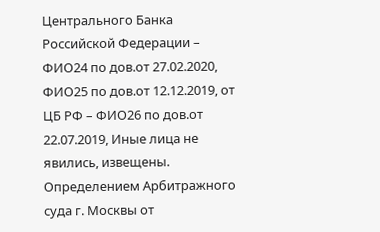Центрального Банка Российской Федерации – ФИО24 по дов.от 27.02.2020, ФИО25 по дов.от 12.12.2019, от ЦБ РФ – ФИО26 по дов.от 22.07.2019, Иные лица не явились, извещены. Определением Арбитражного суда г. Москвы от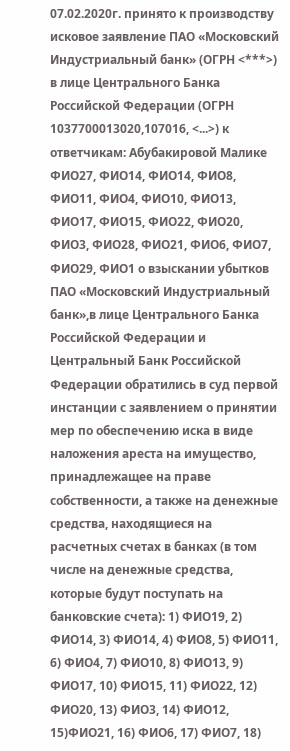07.02.2020г. принято к производству исковое заявление ПАО «Московский Индустриальный банк» (ОГРН <***>) в лице Центрального Банка Российской Федерации (ОГРН 1037700013020,107016, <...>) к ответчикам: Абубакировой Малике ФИО27, ФИО14, ФИО14, ФИО8, ФИО11, ФИО4, ФИО10, ФИО13, ФИО17, ФИО15, ФИО22, ФИО20, ФИО3, ФИО28, ФИО21, ФИО6, ФИО7, ФИО29, ФИО1 о взыскании убытков ПАО «Московский Индустриальный банк»,в лице Центрального Банка Российской Федерации и Центральный Банк Российской Федерации обратились в суд первой инстанции с заявлением о принятии мер по обеспечению иска в виде наложения ареста на имущество, принадлежащее на праве собственности, а также на денежные средства, находящиеся на расчетных счетах в банках (в том числе на денежные средства, которые будут поступать на банковские счета): 1) ФИО19, 2) ФИО14, 3) ФИО14, 4) ФИО8, 5) ФИО11, 6) ФИО4, 7) ФИО10, 8) ФИО13, 9) ФИО17, 10) ФИО15, 11) ФИО22, 12) ФИО20, 13) ФИО3, 14) ФИО12, 15)ФИО21, 16) ФИО6, 17) ФИО7, 18)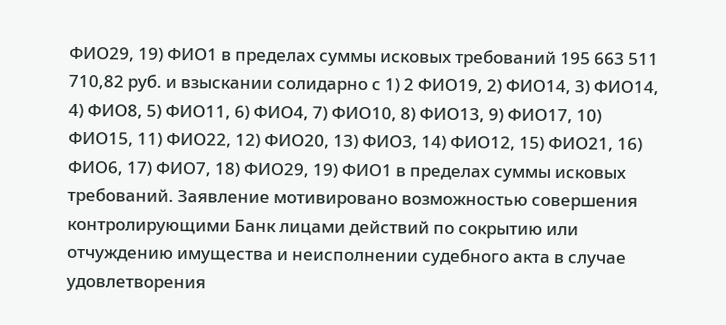ФИО29, 19) ФИО1 в пределах суммы исковых требований 195 663 511 710,82 руб. и взыскании солидарно с 1) 2 ФИО19, 2) ФИО14, 3) ФИО14, 4) ФИО8, 5) ФИО11, 6) ФИО4, 7) ФИО10, 8) ФИО13, 9) ФИО17, 10) ФИО15, 11) ФИО22, 12) ФИО20, 13) ФИО3, 14) ФИО12, 15) ФИО21, 16) ФИО6, 17) ФИО7, 18) ФИО29, 19) ФИО1 в пределах суммы исковых требований. Заявление мотивировано возможностью совершения контролирующими Банк лицами действий по сокрытию или отчуждению имущества и неисполнении судебного акта в случае удовлетворения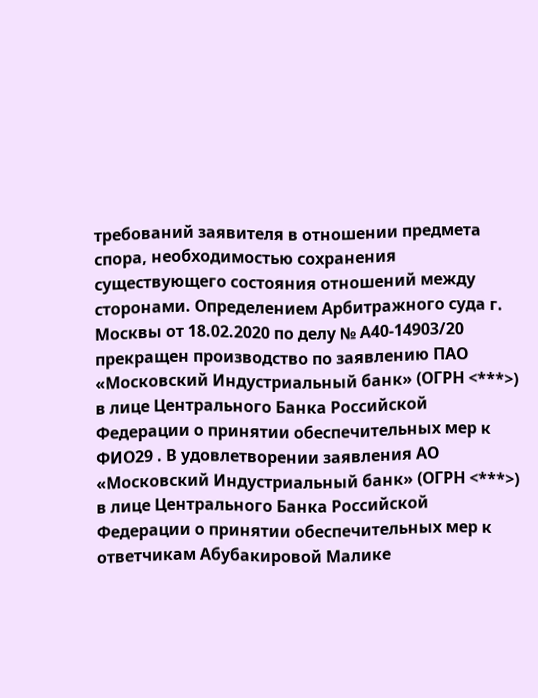требований заявителя в отношении предмета спора, необходимостью сохранения существующего состояния отношений между сторонами. Определением Арбитражного суда г. Москвы от 18.02.2020 по делу № А40-14903/20 прекращен производство по заявлению ПАО «Московский Индустриальный банк» (ОГРН <***>) в лице Центрального Банка Российской Федерации о принятии обеспечительных мер к ФИО29 . В удовлетворении заявления АО «Московский Индустриальный банк» (ОГРН <***>) в лице Центрального Банка Российской Федерации о принятии обеспечительных мер к ответчикам Абубакировой Малике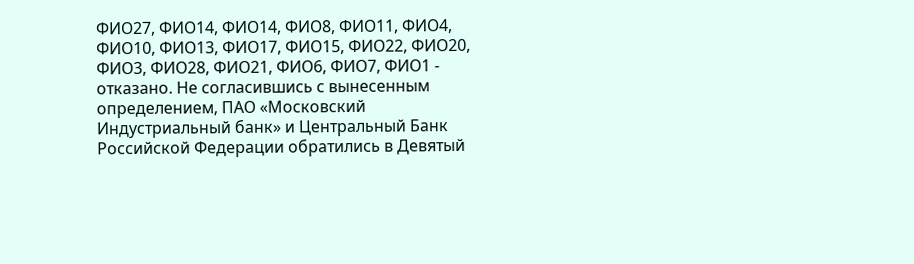ФИО27, ФИО14, ФИО14, ФИО8, ФИО11, ФИО4, ФИО10, ФИО13, ФИО17, ФИО15, ФИО22, ФИО20, ФИО3, ФИО28, ФИО21, ФИО6, ФИО7, ФИО1 - отказано. Не согласившись с вынесенным определением, ПАО «Московский Индустриальный банк» и Центральный Банк Российской Федерации обратились в Девятый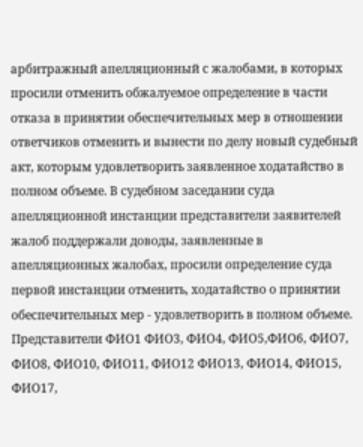арбитражный апелляционный с жалобами, в которых просили отменить обжалуемое определение в части отказа в принятии обеспечительных мер в отношении ответчиков отменить и вынести по делу новый судебный акт, которым удовлетворить заявленное ходатайство в полном объеме. В судебном заседании суда апелляционной инстанции представители заявителей жалоб поддержали доводы, заявленные в апелляционных жалобах, просили определение суда первой инстанции отменить, ходатайство о принятии обеспечительных мер - удовлетворить в полном объеме. Представители ФИО1 ФИО3, ФИО4, ФИО5,ФИО6, ФИО7, ФИО8, ФИО10, ФИО11, ФИО12 ФИО13, ФИО14, ФИО15, ФИО17,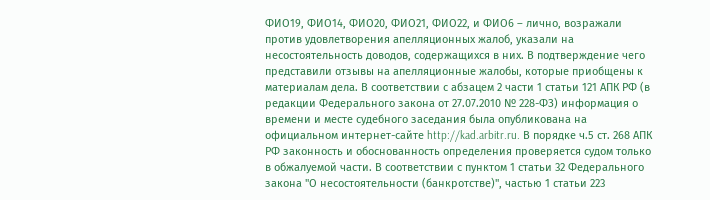ФИО19, ФИО14, ФИО20, ФИО21, ФИО22, и ФИО6 – лично, возражали против удовлетворения апелляционных жалоб, указали на несостоятельность доводов, содержащихся в них. В подтверждение чего представили отзывы на апелляционные жалобы, которые приобщены к материалам дела. В соответствии с абзацем 2 части 1 статьи 121 АПК РФ (в редакции Федерального закона от 27.07.2010 № 228-ФЗ) информация о времени и месте судебного заседания была опубликована на официальном интернет-сайте http://kad.arbitr.ru. В порядке ч.5 ст. 268 АПК РФ законность и обоснованность определения проверяется судом только в обжалуемой части. В соответствии с пунктом 1 статьи 32 Федерального закона "О несостоятельности (банкротстве)", частью 1 статьи 223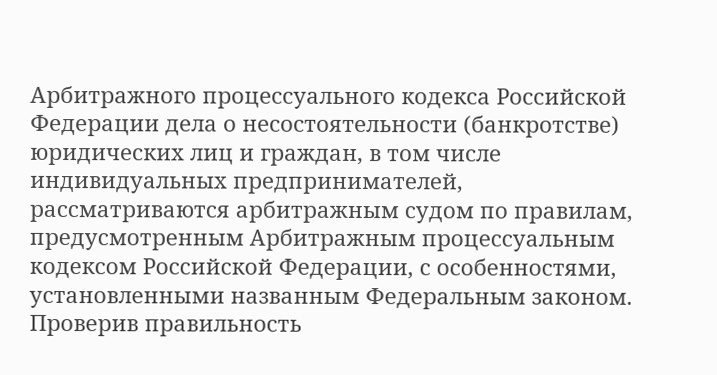Арбитражного процессуального кодекса Российской Федерации дела о несостоятельности (банкротстве) юридических лиц и граждан, в том числе индивидуальных предпринимателей, рассматриваются арбитражным судом по правилам, предусмотренным Арбитражным процессуальным кодексом Российской Федерации, с особенностями, установленными названным Федеральным законом. Проверив правильность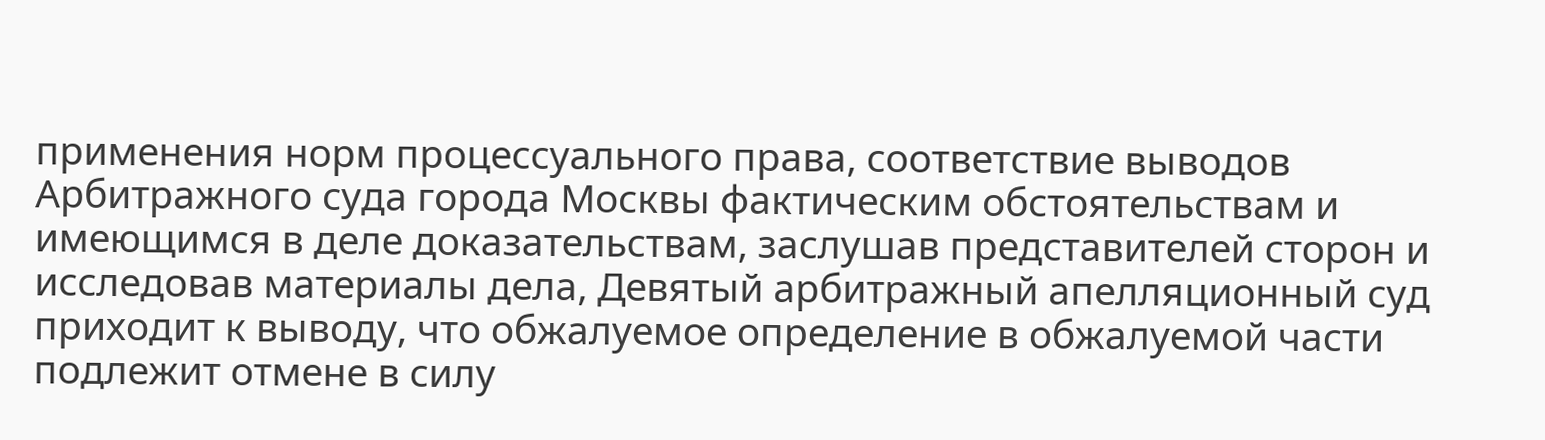применения норм процессуального права, соответствие выводов Арбитражного суда города Москвы фактическим обстоятельствам и имеющимся в деле доказательствам, заслушав представителей сторон и исследовав материалы дела, Девятый арбитражный апелляционный суд приходит к выводу, что обжалуемое определение в обжалуемой части подлежит отмене в силу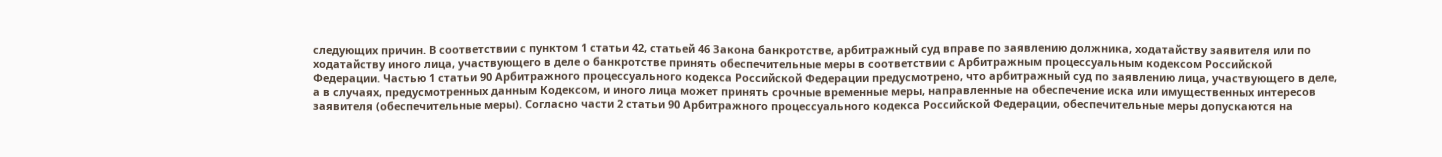следующих причин. В соответствии с пунктом 1 статьи 42, статьей 46 Закона банкротстве, арбитражный суд вправе по заявлению должника, ходатайству заявителя или по ходатайству иного лица, участвующего в деле о банкротстве принять обеспечительные меры в соответствии с Арбитражным процессуальным кодексом Российской Федерации. Частью 1 статьи 90 Арбитражного процессуального кодекса Российской Федерации предусмотрено, что арбитражный суд по заявлению лица, участвующего в деле, а в случаях, предусмотренных данным Кодексом, и иного лица может принять срочные временные меры, направленные на обеспечение иска или имущественных интересов заявителя (обеспечительные меры). Согласно части 2 статьи 90 Арбитражного процессуального кодекса Российской Федерации, обеспечительные меры допускаются на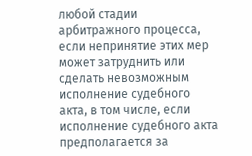любой стадии арбитражного процесса, если непринятие этих мер может затруднить или сделать невозможным исполнение судебного акта, в том числе, если исполнение судебного акта предполагается за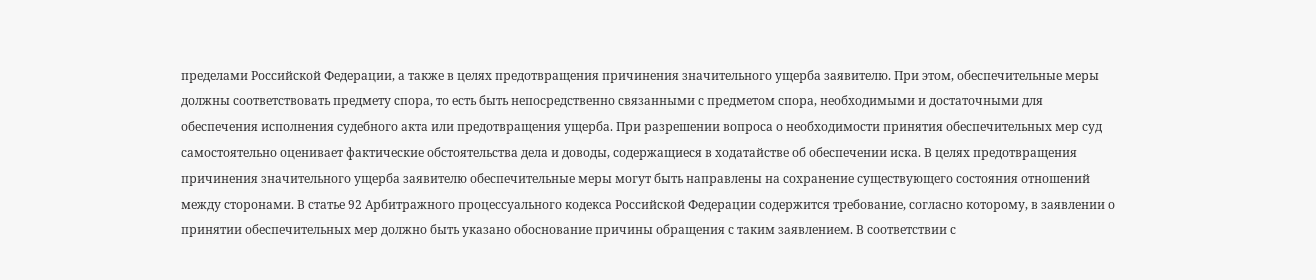пределами Российской Федерации, а также в целях предотвращения причинения значительного ущерба заявителю. При этом, обеспечительные меры должны соответствовать предмету спора, то есть быть непосредственно связанными с предметом спора, необходимыми и достаточными для обеспечения исполнения судебного акта или предотвращения ущерба. При разрешении вопроса о необходимости принятия обеспечительных мер суд самостоятельно оценивает фактические обстоятельства дела и доводы, содержащиеся в ходатайстве об обеспечении иска. В целях предотвращения причинения значительного ущерба заявителю обеспечительные меры могут быть направлены на сохранение существующего состояния отношений между сторонами. В статье 92 Арбитражного процессуального кодекса Российской Федерации содержится требование, согласно которому, в заявлении о принятии обеспечительных мер должно быть указано обоснование причины обращения с таким заявлением. В соответствии с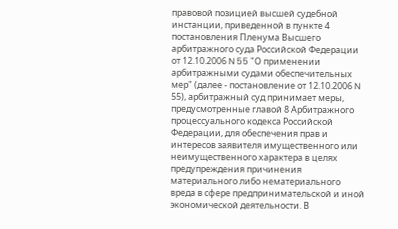правовой позицией высшей судебной инстанции, приведенной в пункте 4 постановления Пленума Высшего арбитражного суда Российской Федерации от 12.10.2006 N 55 "О применении арбитражными судами обеспечительных мер" (далее - постановление от 12.10.2006 N 55), арбитражный суд принимает меры, предусмотренные главой 8 Арбитражного процессуального кодекса Российской Федерации, для обеспечения прав и интересов заявителя имущественного или неимущественного характера в целях предупреждения причинения материального либо нематериального вреда в сфере предпринимательской и иной экономической деятельности. В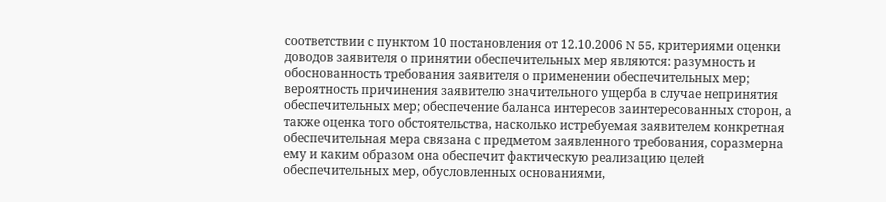соответствии с пунктом 10 постановления от 12.10.2006 N 55, критериями оценки доводов заявителя о принятии обеспечительных мер являются: разумность и обоснованность требования заявителя о применении обеспечительных мер; вероятность причинения заявителю значительного ущерба в случае непринятия обеспечительных мер; обеспечение баланса интересов заинтересованных сторон, а также оценка того обстоятельства, насколько истребуемая заявителем конкретная обеспечительная мера связана с предметом заявленного требования, соразмерна ему и каким образом она обеспечит фактическую реализацию целей обеспечительных мер, обусловленных основаниями,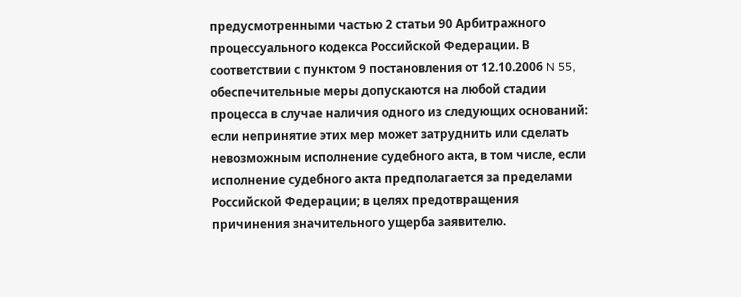предусмотренными частью 2 статьи 90 Арбитражного процессуального кодекса Российской Федерации. В соответствии с пунктом 9 постановления от 12.10.2006 N 55, обеспечительные меры допускаются на любой стадии процесса в случае наличия одного из следующих оснований: если непринятие этих мер может затруднить или сделать невозможным исполнение судебного акта, в том числе, если исполнение судебного акта предполагается за пределами Российской Федерации; в целях предотвращения причинения значительного ущерба заявителю.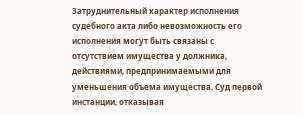Затруднительный характер исполнения судебного акта либо невозможность его исполнения могут быть связаны с отсутствием имущества у должника, действиями, предпринимаемыми для уменьшения объема имущества. Суд первой инстанции, отказывая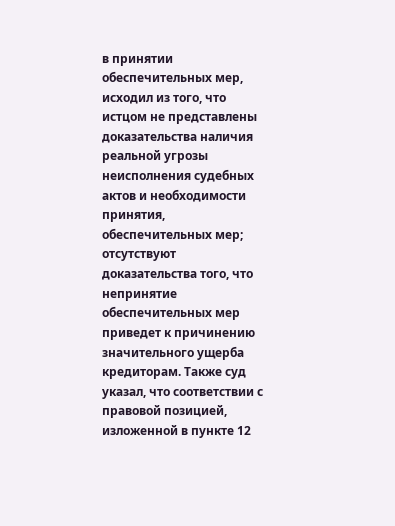в принятии обеспечительных мер, исходил из того, что истцом не представлены доказательства наличия реальной угрозы неисполнения судебных актов и необходимости принятия, обеспечительных мер; отсутствуют доказательства того, что непринятие обеспечительных мер приведет к причинению значительного ущерба кредиторам. Также суд указал, что соответствии с правовой позицией, изложенной в пункте 12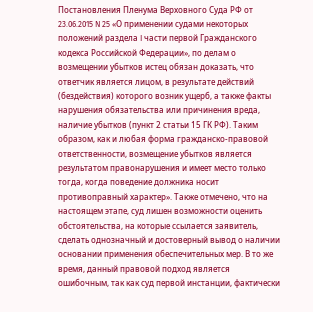Постановления Пленума Верховного Суда РФ от 23.06.2015 N 25 «О применении судами некоторых положений раздела I части первой Гражданского кодекса Российской Федерации», по делам о возмещении убытков истец обязан доказать, что ответчик является лицом, в результате действий (бездействия) которого возник ущерб, а также факты нарушения обязательства или причинения вреда, наличие убытков (пункт 2 статьи 15 ГК РФ). Таким образом, как и любая форма гражданско-правовой ответственности, возмещение убытков является результатом правонарушения и имеет место только тогда, когда поведение должника носит противоправный характер». Также отмечено, что на настоящем этапе, суд лишен возможности оценить обстоятельства, на которые ссылается заявитель, сделать однозначный и достоверный вывод о наличии основании применения обеспечительных мер. В то же время, данный правовой подход является ошибочным, так как суд первой инстанции, фактически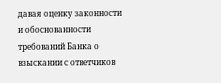давая оценку законности и обоснованности требований Банка о взыскании с ответчиков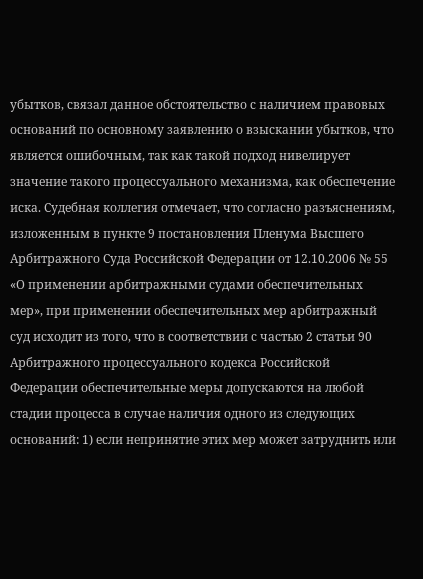убытков, связал данное обстоятельство с наличием правовых оснований по основному заявлению о взыскании убытков, что является ошибочным, так как такой подход нивелирует значение такого процессуального механизма, как обеспечение иска. Судебная коллегия отмечает, что согласно разъяснениям, изложенным в пункте 9 постановления Пленума Высшего Арбитражного Суда Российской Федерации от 12.10.2006 № 55 «О применении арбитражными судами обеспечительных мер», при применении обеспечительных мер арбитражный суд исходит из того, что в соответствии с частью 2 статьи 90 Арбитражного процессуального кодекса Российской Федерации обеспечительные меры допускаются на любой стадии процесса в случае наличия одного из следующих оснований: 1) если непринятие этих мер может затруднить или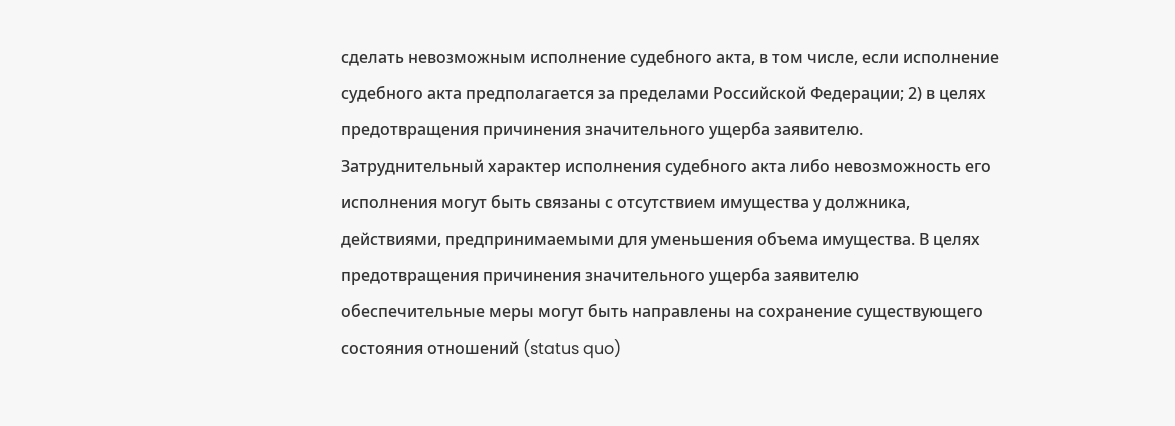сделать невозможным исполнение судебного акта, в том числе, если исполнение судебного акта предполагается за пределами Российской Федерации; 2) в целях предотвращения причинения значительного ущерба заявителю. Затруднительный характер исполнения судебного акта либо невозможность его исполнения могут быть связаны с отсутствием имущества у должника, действиями, предпринимаемыми для уменьшения объема имущества. В целях предотвращения причинения значительного ущерба заявителю обеспечительные меры могут быть направлены на сохранение существующего состояния отношений (status quo)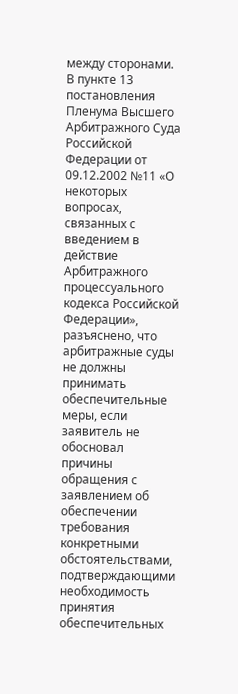между сторонами. В пункте 13 постановления Пленума Высшего Арбитражного Суда Российской Федерации от 09.12.2002 №11 «О некоторых вопросах, связанных с введением в действие Арбитражного процессуального кодекса Российской Федерации», разъяснено, что арбитражные суды не должны принимать обеспечительные меры, если заявитель не обосновал причины обращения с заявлением об обеспечении требования конкретными обстоятельствами, подтверждающими необходимость принятия обеспечительных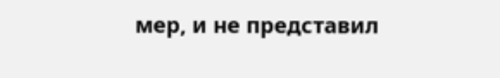мер, и не представил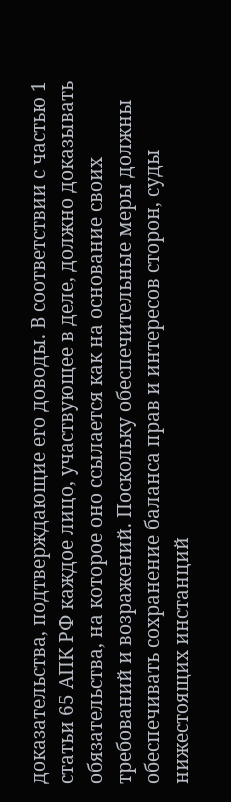доказательства, подтверждающие его доводы. В соответствии с частью 1 статьи 65 АПК РФ каждое лицо, участвующее в деле, должно доказывать обязательства, на которое оно ссылается как на основание своих требований и возражений. Поскольку обеспечительные меры должны обеспечивать сохранение баланса прав и интересов сторон, суды нижестоящих инстанций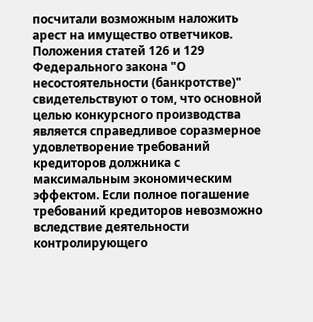посчитали возможным наложить арест на имущество ответчиков. Положения статей 126 и 129 Федерального закона "О несостоятельности (банкротстве)" свидетельствуют о том, что основной целью конкурсного производства является справедливое соразмерное удовлетворение требований кредиторов должника с максимальным экономическим эффектом. Если полное погашение требований кредиторов невозможно вследствие деятельности контролирующего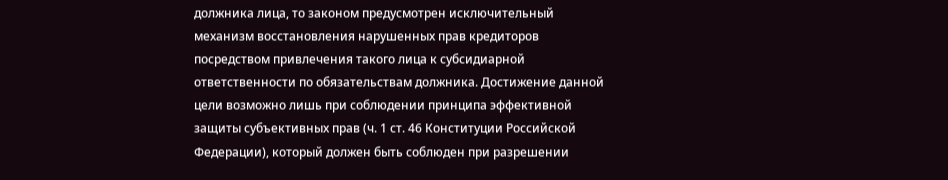должника лица, то законом предусмотрен исключительный механизм восстановления нарушенных прав кредиторов посредством привлечения такого лица к субсидиарной ответственности по обязательствам должника. Достижение данной цели возможно лишь при соблюдении принципа эффективной защиты субъективных прав (ч. 1 ст. 46 Конституции Российской Федерации), который должен быть соблюден при разрешении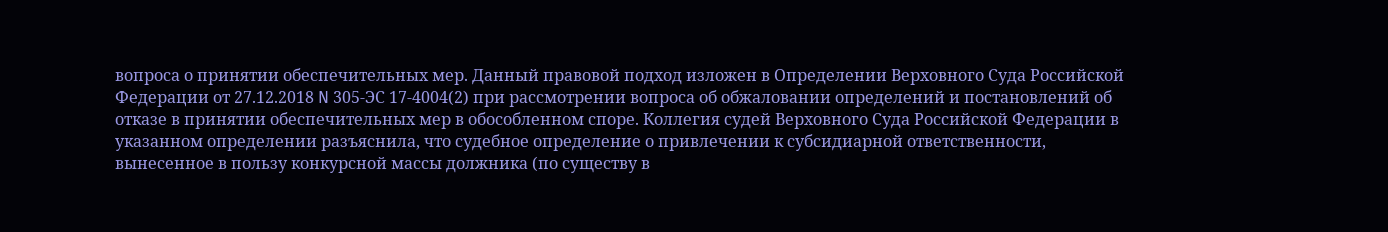вопроса о принятии обеспечительных мер. Данный правовой подход изложен в Определении Верховного Суда Российской Федерации от 27.12.2018 N 305-ЭС 17-4004(2) при рассмотрении вопроса об обжаловании определений и постановлений об отказе в принятии обеспечительных мер в обособленном споре. Коллегия судей Верховного Суда Российской Федерации в указанном определении разъяснила, что судебное определение о привлечении к субсидиарной ответственности, вынесенное в пользу конкурсной массы должника (по существу в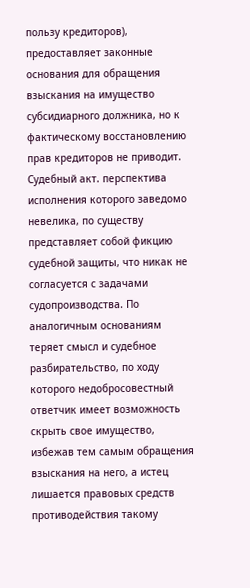пользу кредиторов), предоставляет законные основания для обращения взыскания на имущество субсидиарного должника, но к фактическому восстановлению прав кредиторов не приводит. Судебный акт. перспектива исполнения которого заведомо невелика, по существу представляет собой фикцию судебной защиты, что никак не согласуется с задачами судопроизводства. По аналогичным основаниям теряет смысл и судебное разбирательство, по ходу которого недобросовестный ответчик имеет возможность скрыть свое имущество, избежав тем самым обращения взыскания на него, а истец лишается правовых средств противодействия такому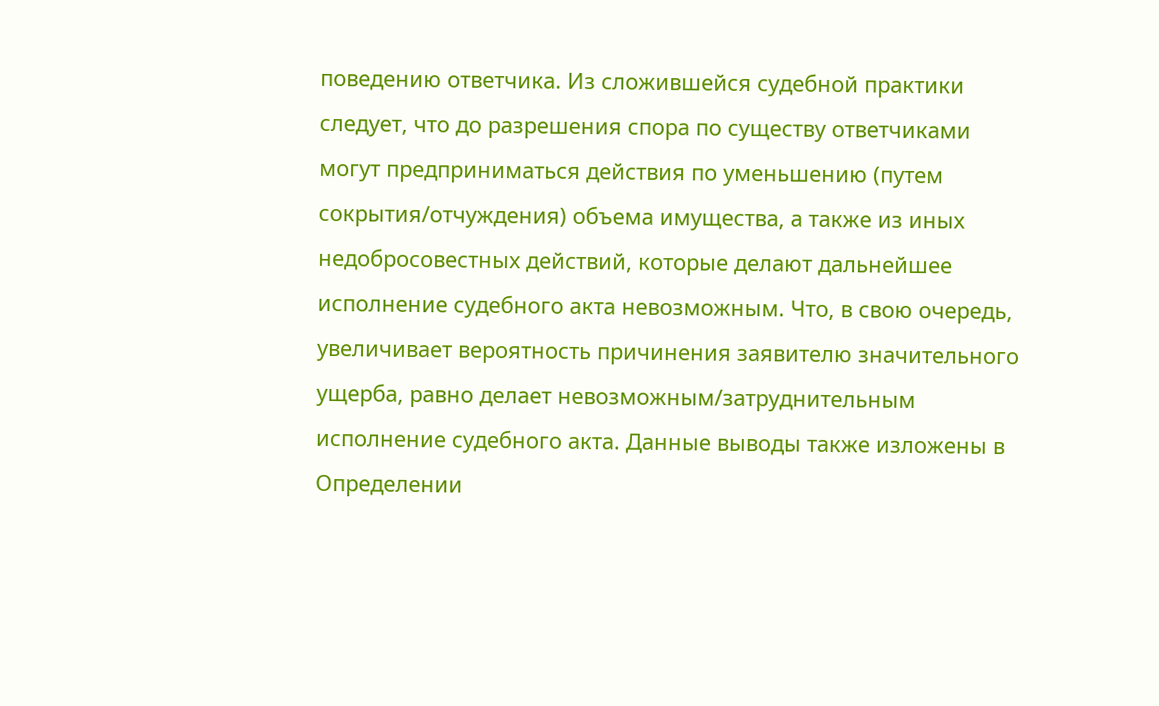поведению ответчика. Из сложившейся судебной практики следует, что до разрешения спора по существу ответчиками могут предприниматься действия по уменьшению (путем сокрытия/отчуждения) объема имущества, а также из иных недобросовестных действий, которые делают дальнейшее исполнение судебного акта невозможным. Что, в свою очередь, увеличивает вероятность причинения заявителю значительного ущерба, равно делает невозможным/затруднительным исполнение судебного акта. Данные выводы также изложены в Определении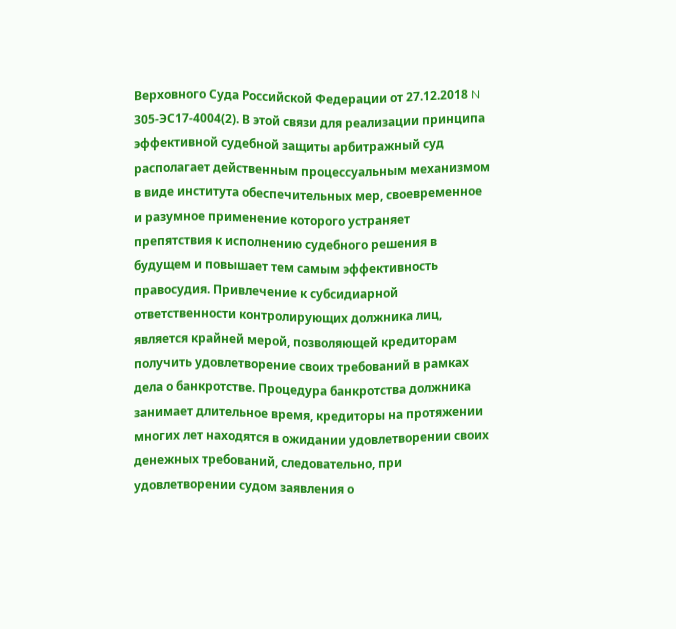Верховного Суда Российской Федерации от 27.12.2018 N 305-ЭС17-4004(2). В этой связи для реализации принципа эффективной судебной защиты арбитражный суд располагает действенным процессуальным механизмом в виде института обеспечительных мер, своевременное и разумное применение которого устраняет препятствия к исполнению судебного решения в будущем и повышает тем самым эффективность правосудия. Привлечение к субсидиарной ответственности контролирующих должника лиц, является крайней мерой, позволяющей кредиторам получить удовлетворение своих требований в рамках дела о банкротстве. Процедура банкротства должника занимает длительное время, кредиторы на протяжении многих лет находятся в ожидании удовлетворении своих денежных требований, следовательно, при удовлетворении судом заявления о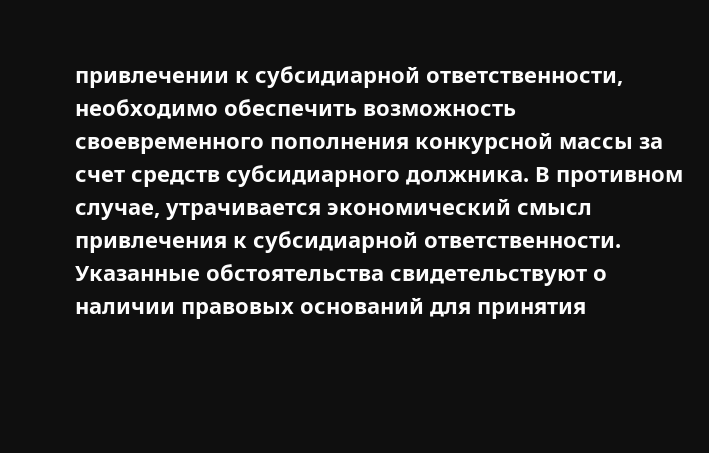привлечении к субсидиарной ответственности, необходимо обеспечить возможность своевременного пополнения конкурсной массы за счет средств субсидиарного должника. В противном случае, утрачивается экономический смысл привлечения к субсидиарной ответственности. Указанные обстоятельства свидетельствуют о наличии правовых оснований для принятия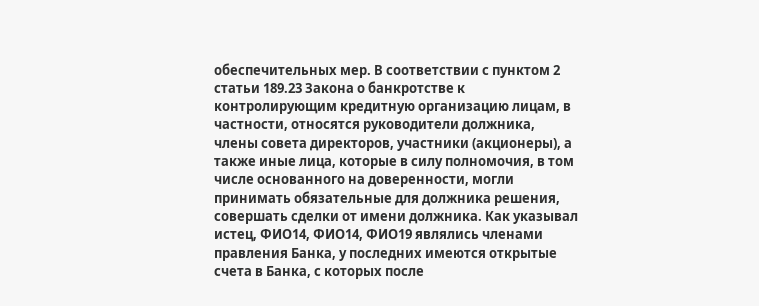обеспечительных мер. В соответствии с пунктом 2 статьи 189.23 Закона о банкротстве к контролирующим кредитную организацию лицам, в частности, относятся руководители должника, члены совета директоров, участники (акционеры), а также иные лица, которые в силу полномочия, в том числе основанного на доверенности, могли принимать обязательные для должника решения, совершать сделки от имени должника. Как указывал истец, ФИО14, ФИО14, ФИО19 являлись членами правления Банка, у последних имеются открытые счета в Банка, с которых после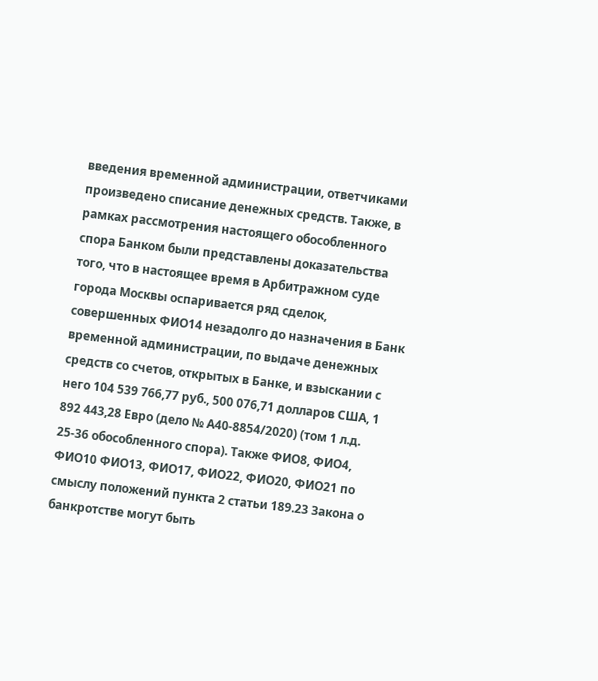введения временной администрации, ответчиками произведено списание денежных средств. Также, в рамках рассмотрения настоящего обособленного спора Банком были представлены доказательства того, что в настоящее время в Арбитражном суде города Москвы оспаривается ряд сделок, совершенных ФИО14 незадолго до назначения в Банк временной администрации, по выдаче денежных средств со счетов, открытых в Банке, и взыскании с него 104 539 766,77 руб., 500 076,71 долларов США, 1 892 443,28 Евро (дело № А40-8854/2020) (том 1 л.д. 25-36 обособленного спора). Также ФИО8, ФИО4, ФИО10 ФИО13, ФИО17, ФИО22, ФИО20, ФИО21 по смыслу положений пункта 2 статьи 189.23 Закона о банкротстве могут быть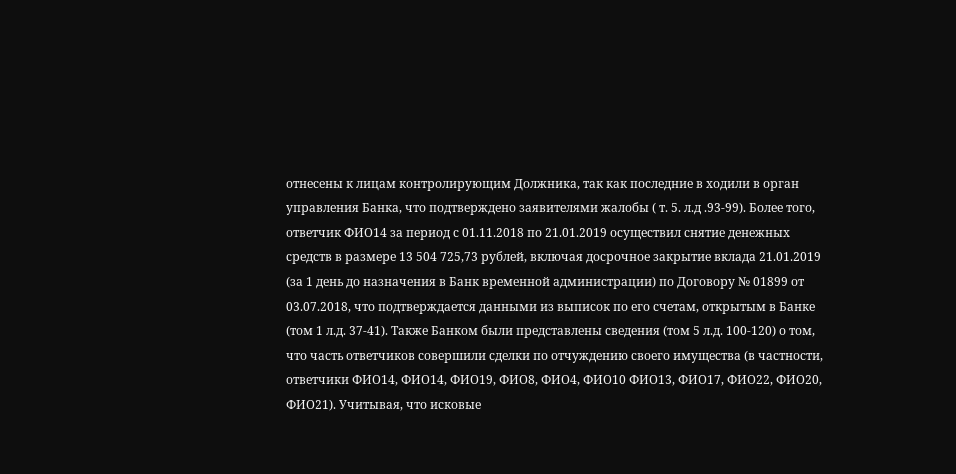отнесены к лицам контролирующим Должника, так как последние в ходили в орган управления Банка, что подтверждено заявителями жалобы ( т. 5. л.д .93-99). Более того, ответчик ФИО14 за период с 01.11.2018 по 21.01.2019 осуществил снятие денежных средств в размере 13 504 725,73 рублей, включая досрочное закрытие вклада 21.01.2019 (за 1 день до назначения в Банк временной администрации) по Договору № 01899 от 03.07.2018, что подтверждается данными из выписок по его счетам, открытым в Банке (том 1 л.д. 37-41). Также Банком были представлены сведения (том 5 л.д. 100-120) о том, что часть ответчиков совершили сделки по отчуждению своего имущества (в частности, ответчики ФИО14, ФИО14, ФИО19, ФИО8, ФИО4, ФИО10 ФИО13, ФИО17, ФИО22, ФИО20, ФИО21). Учитывая, что исковые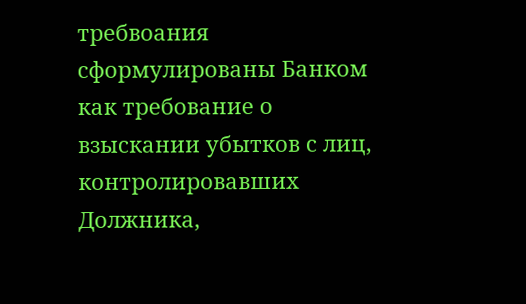требвоания сформулированы Банком как требование о взыскании убытков с лиц, контролировавших Должника,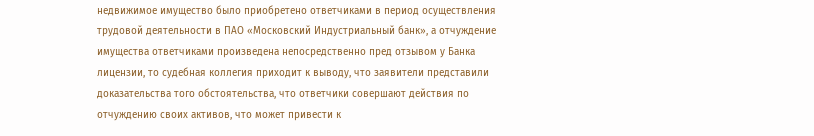недвижимое имущество было приобретено ответчиками в период осуществления трудовой деятельности в ПАО «Московский Индустриальный банк», а отчуждение имущества ответчиками произведена непосредственно пред отзывом у Банка лицензии, то судебная коллегия приходит к выводу, что заявители представили доказательства того обстоятельства, что ответчики совершают действия по отчуждению своих активов, что может привести к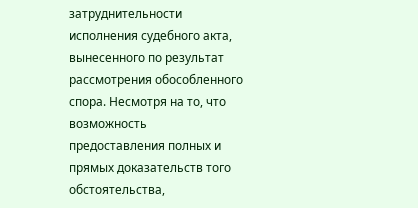затруднительности исполнения судебного акта, вынесенного по результат рассмотрения обособленного спора. Несмотря на то, что возможность предоставления полных и прямых доказательств того обстоятельства,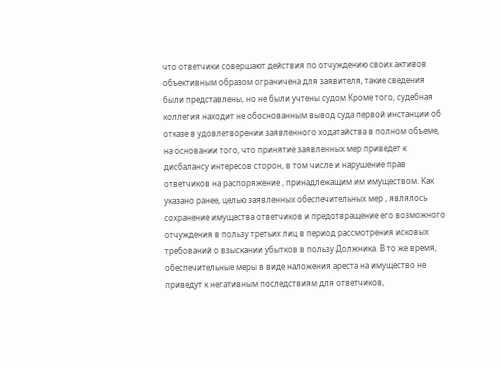что ответчики совершают действия по отчуждению своих активов объективным образом ограничена для заявителя, такие сведения были представлены, но не были учтены судом Кроме того, судебная коллегия находит не обоснованным вывод суда первой инстанции об отказе в удовлетворении заявленного ходатайства в полном объеме, на основании того, что принятие заявленных мер приведет к дисбалансу интересов сторон, в том числе и нарушение прав ответчиков на распоряжение , принадлежащим им имуществом. Как указано ранее, целью заявленных обеспечительных мер , являлось сохранение имущества ответчиков и предотвращение его возможного отчуждения в пользу третьих лиц в период рассмотрения исковых требований о взыскании убытков в пользу Должника. В то же время, обеспечительные меры в виде наложения ареста на имущество не приведут к негативным последствиям для ответчиков,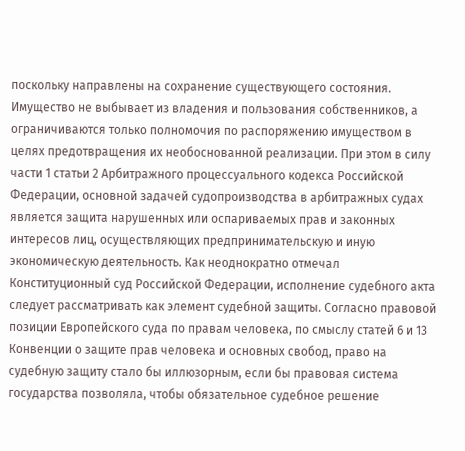поскольку направлены на сохранение существующего состояния. Имущество не выбывает из владения и пользования собственников, а ограничиваются только полномочия по распоряжению имуществом в целях предотвращения их необоснованной реализации. При этом в силу части 1 статьи 2 Арбитражного процессуального кодекса Российской Федерации, основной задачей судопроизводства в арбитражных судах является защита нарушенных или оспариваемых прав и законных интересов лиц, осуществляющих предпринимательскую и иную экономическую деятельность. Как неоднократно отмечал Конституционный суд Российской Федерации, исполнение судебного акта следует рассматривать как элемент судебной защиты. Согласно правовой позиции Европейского суда по правам человека, по смыслу статей 6 и 13 Конвенции о защите прав человека и основных свобод, право на судебную защиту стало бы иллюзорным, если бы правовая система государства позволяла, чтобы обязательное судебное решение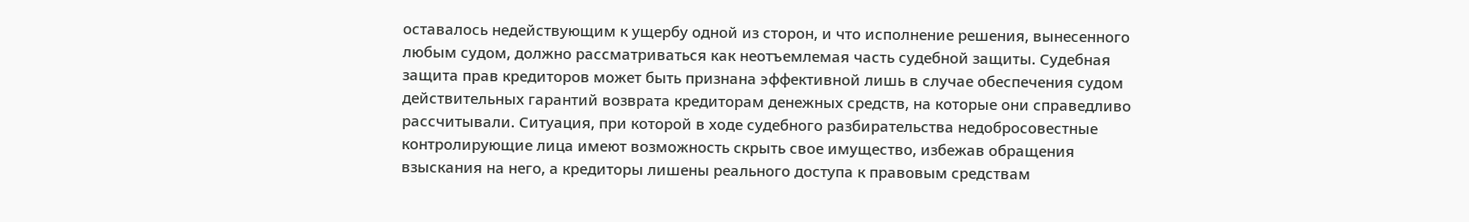оставалось недействующим к ущербу одной из сторон, и что исполнение решения, вынесенного любым судом, должно рассматриваться как неотъемлемая часть судебной защиты. Судебная защита прав кредиторов может быть признана эффективной лишь в случае обеспечения судом действительных гарантий возврата кредиторам денежных средств, на которые они справедливо рассчитывали. Ситуация, при которой в ходе судебного разбирательства недобросовестные контролирующие лица имеют возможность скрыть свое имущество, избежав обращения взыскания на него, а кредиторы лишены реального доступа к правовым средствам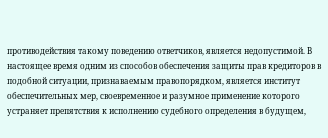противодействия такому поведению ответчиков, является недопустимой. В настоящее время одним из способов обеспечения защиты прав кредиторов в подобной ситуации, признаваемым правопорядком, является институт обеспечительных мер, своевременное и разумное применение которого устраняет препятствия к исполнению судебного определения в будущем,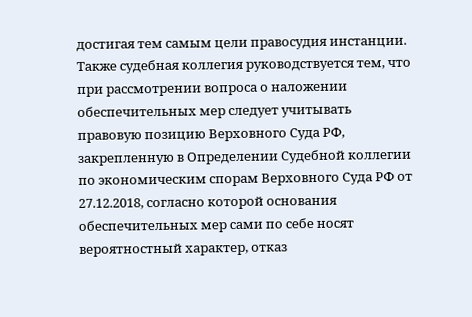достигая тем самым цели правосудия инстанции. Также судебная коллегия руководствуется тем, что при рассмотрении вопроса о наложении обеспечительных мер следует учитывать правовую позицию Верховного Суда РФ, закрепленную в Определении Судебной коллегии по экономическим спорам Верховного Суда РФ от 27.12.2018, согласно которой основания обеспечительных мер сами по себе носят вероятностный характер, отказ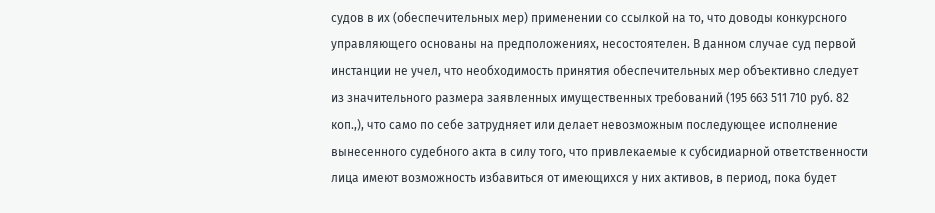судов в их (обеспечительных мер) применении со ссылкой на то, что доводы конкурсного управляющего основаны на предположениях, несостоятелен. В данном случае суд первой инстанции не учел, что необходимость принятия обеспечительных мер объективно следует из значительного размера заявленных имущественных требований (195 663 511 710 руб. 82 коп.,), что само по себе затрудняет или делает невозможным последующее исполнение вынесенного судебного акта в силу того, что привлекаемые к субсидиарной ответственности лица имеют возможность избавиться от имеющихся у них активов, в период, пока будет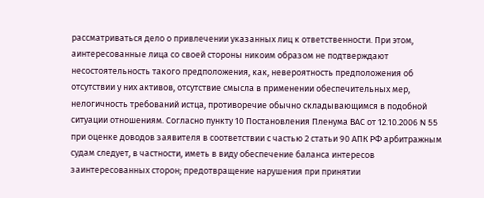рассматриваться дело о привлечении указанных лиц к ответственности. При этом, аинтересованные лица со своей стороны никоим образом не подтверждают несостоятельность такого предположения, как, невероятность предположения об отсутствии у них активов, отсутствие смысла в применении обеспечительных мер, нелогичность требований истца, противоречие обычно складывающимся в подобной ситуации отношениям. Согласно пункту 10 Постановления Пленума ВАС от 12.10.2006 N 55 при оценке доводов заявителя в соответствии с частью 2 статьи 90 АПК РФ арбитражным судам следует, в частности, иметь в виду обеспечение баланса интересов заинтересованных сторон; предотвращение нарушения при принятии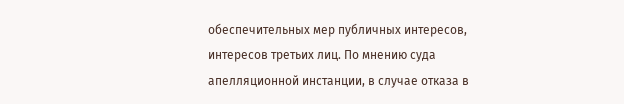обеспечительных мер публичных интересов, интересов третьих лиц. По мнению суда апелляционной инстанции, в случае отказа в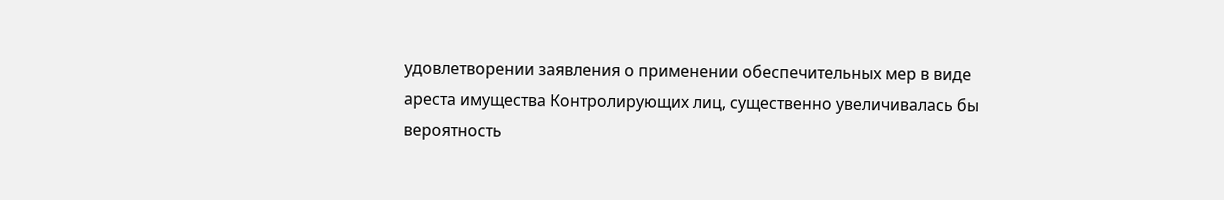удовлетворении заявления о применении обеспечительных мер в виде ареста имущества Контролирующих лиц, существенно увеличивалась бы вероятность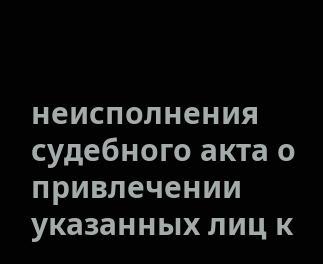неисполнения судебного акта о привлечении указанных лиц к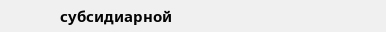субсидиарной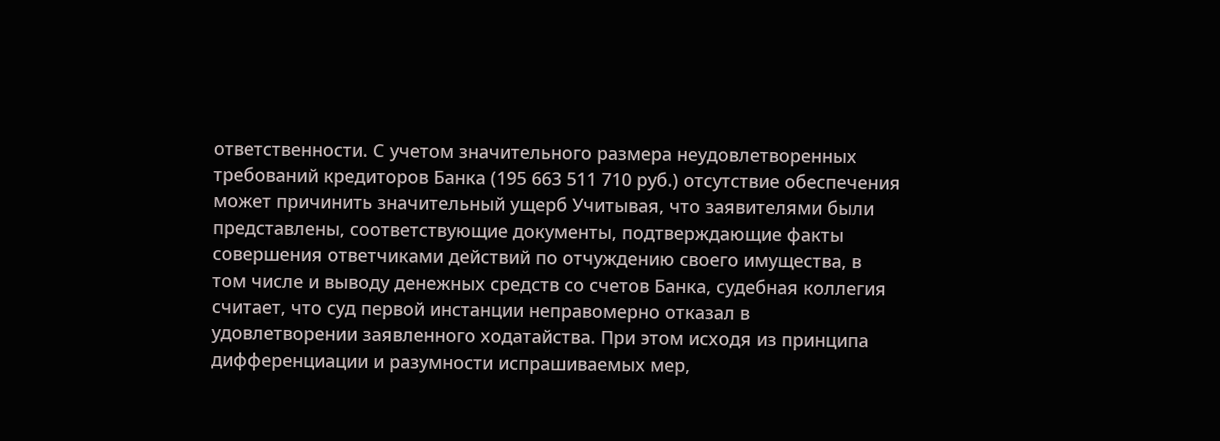ответственности. С учетом значительного размера неудовлетворенных требований кредиторов Банка (195 663 511 710 руб.) отсутствие обеспечения может причинить значительный ущерб Учитывая, что заявителями были представлены, соответствующие документы, подтверждающие факты совершения ответчиками действий по отчуждению своего имущества, в том числе и выводу денежных средств со счетов Банка, судебная коллегия считает, что суд первой инстанции неправомерно отказал в удовлетворении заявленного ходатайства. При этом исходя из принципа дифференциации и разумности испрашиваемых мер,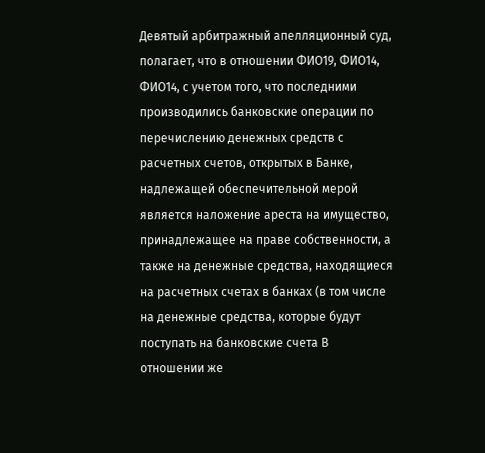Девятый арбитражный апелляционный суд, полагает, что в отношении ФИО19, ФИО14, ФИО14, с учетом того, что последними производились банковские операции по перечислению денежных средств с расчетных счетов, открытых в Банке, надлежащей обеспечительной мерой является наложение ареста на имущество, принадлежащее на праве собственности, а также на денежные средства, находящиеся на расчетных счетах в банках (в том числе на денежные средства, которые будут поступать на банковские счета В отношении же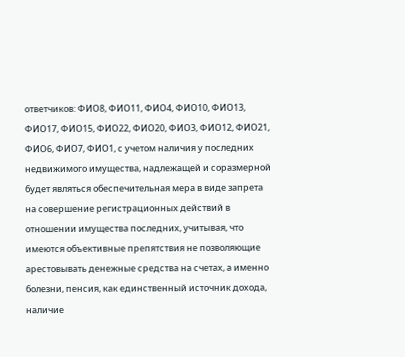ответчиков: ФИО8, ФИО11, ФИО4, ФИО10, ФИО13, ФИО17, ФИО15, ФИО22, ФИО20, ФИО3, ФИО12, ФИО21, ФИО6, ФИО7, ФИО1, с учетом наличия у последних недвижимого имущества, надлежащей и соразмерной будет являться обеспечительная мера в виде запрета на совершение регистрационных действий в отношении имущества последних, учитывая, что имеются объективные препятствия не позволяющие арестовывать денежные средства на счетах, а именно болезни, пенсия, как единственный источник дохода, наличие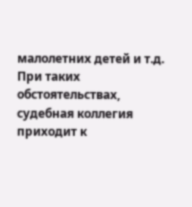малолетних детей и т.д. При таких обстоятельствах, судебная коллегия приходит к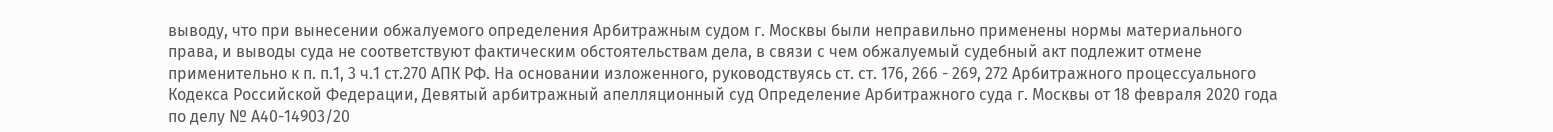выводу, что при вынесении обжалуемого определения Арбитражным судом г. Москвы были неправильно применены нормы материального права, и выводы суда не соответствуют фактическим обстоятельствам дела, в связи с чем обжалуемый судебный акт подлежит отмене применительно к п. п.1, 3 ч.1 ст.270 АПК РФ. На основании изложенного, руководствуясь ст. ст. 176, 266 - 269, 272 Арбитражного процессуального Кодекса Российской Федерации, Девятый арбитражный апелляционный суд Определение Арбитражного суда г. Москвы от 18 февраля 2020 года по делу № А40-14903/20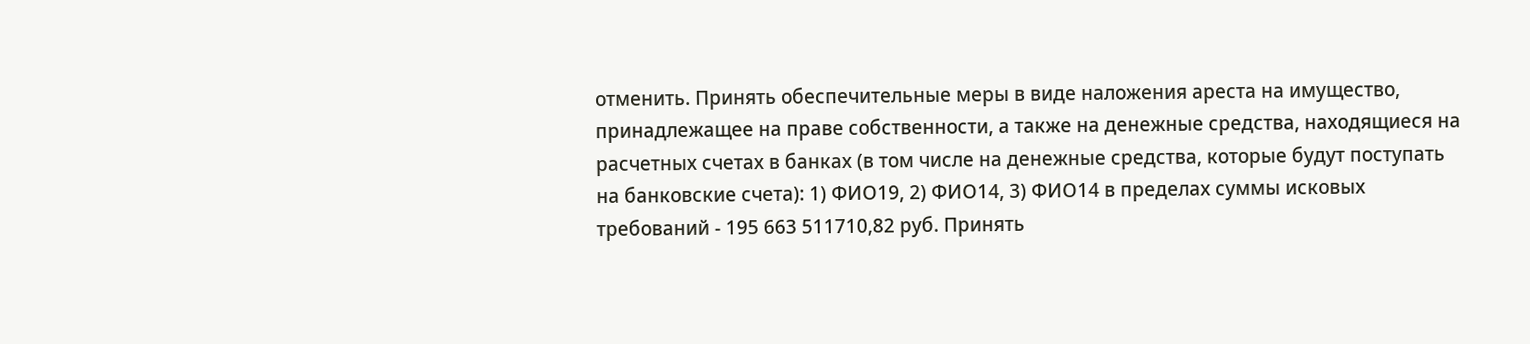отменить. Принять обеспечительные меры в виде наложения ареста на имущество, принадлежащее на праве собственности, а также на денежные средства, находящиеся на расчетных счетах в банках (в том числе на денежные средства, которые будут поступать на банковские счета): 1) ФИО19, 2) ФИО14, 3) ФИО14 в пределах суммы исковых требований - 195 663 511710,82 руб. Принять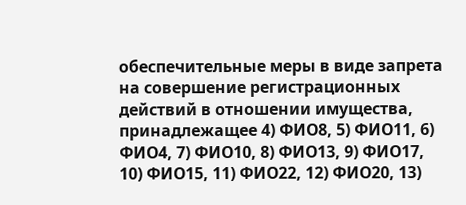обеспечительные меры в виде запрета на совершение регистрационных действий в отношении имущества, принадлежащее 4) ФИО8, 5) ФИО11, 6) ФИО4, 7) ФИО10, 8) ФИО13, 9) ФИО17, 10) ФИО15, 11) ФИО22, 12) ФИО20, 13)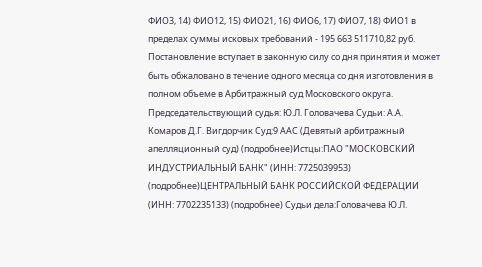ФИО3, 14) ФИО12, 15) ФИО21, 16) ФИО6, 17) ФИО7, 18) ФИО1 в пределах суммы исковых требований - 195 663 511710,82 руб. Постановление вступает в законную силу со дня принятия и может быть обжаловано в течение одного месяца со дня изготовления в полном объеме в Арбитражный суд Московского округа. Председательствующий судья: Ю.Л. Головачева Судьи: А.А. Комаров Д.Г. Вигдорчик Суд:9 ААС (Девятый арбитражный апелляционный суд) (подробнее)Истцы:ПАО "МОСКОВСКИЙ ИНДУСТРИАЛЬНЫЙ БАНК" (ИНН: 7725039953) (подробнее)ЦЕНТРАЛЬНЫЙ БАНК РОССИЙСКОЙ ФЕДЕРАЦИИ (ИНН: 7702235133) (подробнее) Судьи дела:Головачева Ю.Л.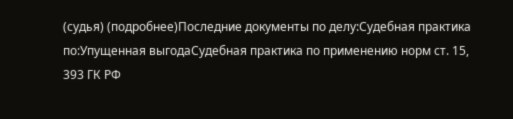(судья) (подробнее)Последние документы по делу:Судебная практика по:Упущенная выгодаСудебная практика по применению норм ст. 15, 393 ГК РФ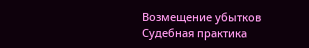Возмещение убытков Судебная практика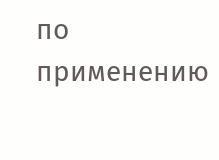по применению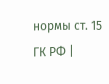нормы ст. 15 ГК РФ |